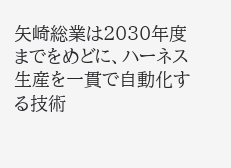矢崎総業は2030年度までをめどに、ハーネス生産を一貫で自動化する技術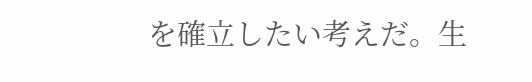を確立したい考えだ。生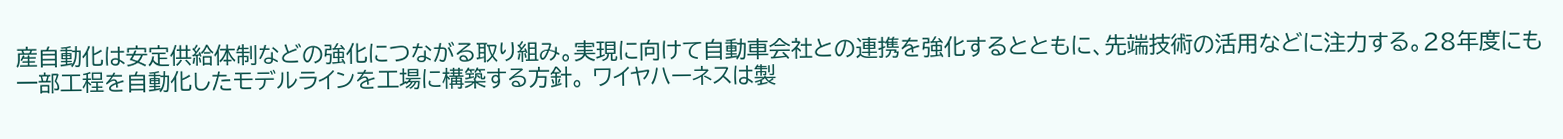産自動化は安定供給体制などの強化につながる取り組み。実現に向けて自動車会社との連携を強化するとともに、先端技術の活用などに注力する。28年度にも一部工程を自動化したモデルラインを工場に構築する方針。 ワイヤハーネスは製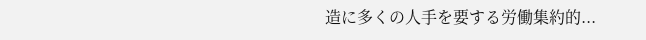造に多くの人手を要する労働集約的...